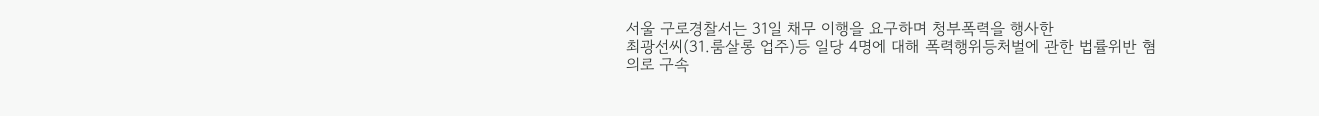서울 구로경찰서는 31일 채무 이행을 요구하며 청부폭력을 행사한
최광선씨(31.룸살롱 업주)등 일당 4명에 대해 폭력행위등처벌에 관한 법률위반 혐의로 구속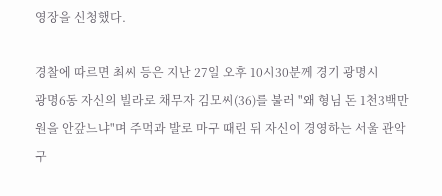영장을 신청했다.

경찰에 따르면 최씨 등은 지난 27일 오후 10시30분께 경기 광명시
광명6동 자신의 빌라로 채무자 김모씨(36)를 불러 "왜 형님 돈 1천3백만원을 안갚느냐"며 주먹과 발로 마구 때린 뒤 자신이 경영하는 서울 관악구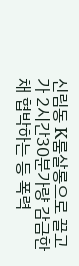신림동 K룸살롱으로 끌고가 2시간30분가량 감금한 채 협박하는 등 폭력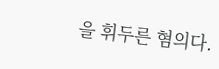을 휘두른 혐의다.